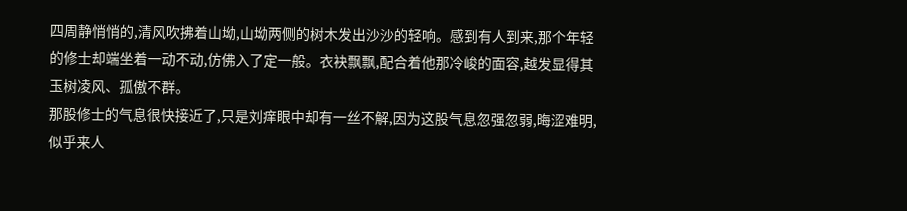四周静悄悄的,清风吹拂着山坳,山坳两侧的树木发出沙沙的轻响。感到有人到来,那个年轻的修士却端坐着一动不动,仿佛入了定一般。衣袂飘飘,配合着他那冷峻的面容,越发显得其玉树凌风、孤傲不群。
那股修士的气息很快接近了,只是刘痒眼中却有一丝不解,因为这股气息忽强忽弱,晦涩难明,似乎来人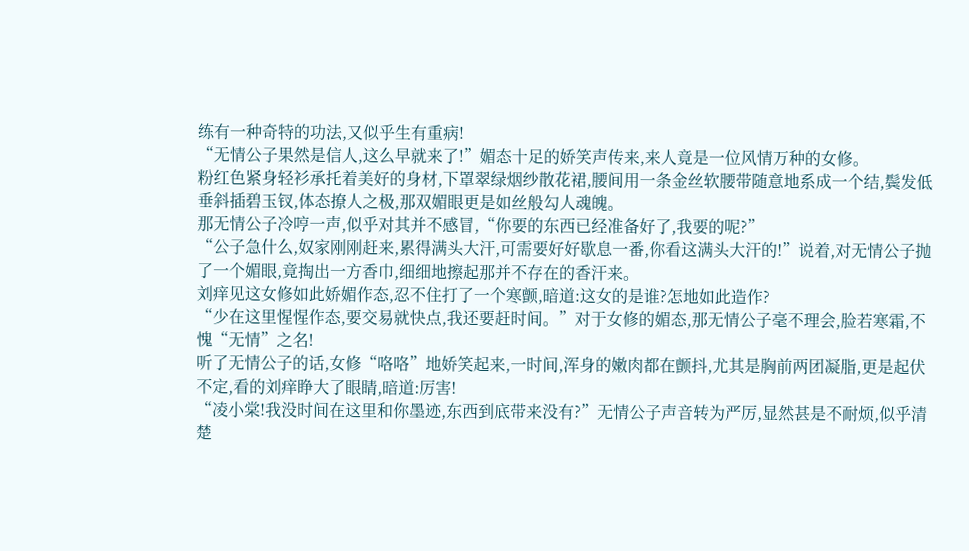练有一种奇特的功法,又似乎生有重病!
“无情公子果然是信人,这么早就来了!”媚态十足的娇笑声传来,来人竟是一位风情万种的女修。
粉红色紧身轻衫承托着美好的身材,下罩翠绿烟纱散花裙,腰间用一条金丝软腰带随意地系成一个结,鬓发低垂斜插碧玉钗,体态撩人之极,那双媚眼更是如丝般勾人魂魄。
那无情公子冷哼一声,似乎对其并不感冒,“你要的东西已经准备好了,我要的呢?”
“公子急什么,奴家刚刚赶来,累得满头大汗,可需要好好歇息一番,你看这满头大汗的!”说着,对无情公子抛了一个媚眼,竟掏出一方香巾,细细地擦起那并不存在的香汗来。
刘痒见这女修如此娇媚作态,忍不住打了一个寒颤,暗道:这女的是谁?怎地如此造作?
“少在这里惺惺作态,要交易就快点,我还要赶时间。”对于女修的媚态,那无情公子毫不理会,脸若寒霜,不愧“无情”之名!
听了无情公子的话,女修“咯咯”地娇笑起来,一时间,浑身的嫩肉都在颤抖,尤其是胸前两团凝脂,更是起伏不定,看的刘痒睁大了眼睛,暗道:厉害!
“凌小棠!我没时间在这里和你墨迹,东西到底带来没有?”无情公子声音转为严厉,显然甚是不耐烦,似乎清楚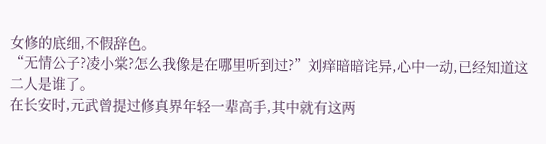女修的底细,不假辞色。
“无情公子?凌小棠?怎么我像是在哪里听到过?”刘痒暗暗诧异,心中一动,已经知道这二人是谁了。
在长安时,元武曾提过修真界年轻一辈高手,其中就有这两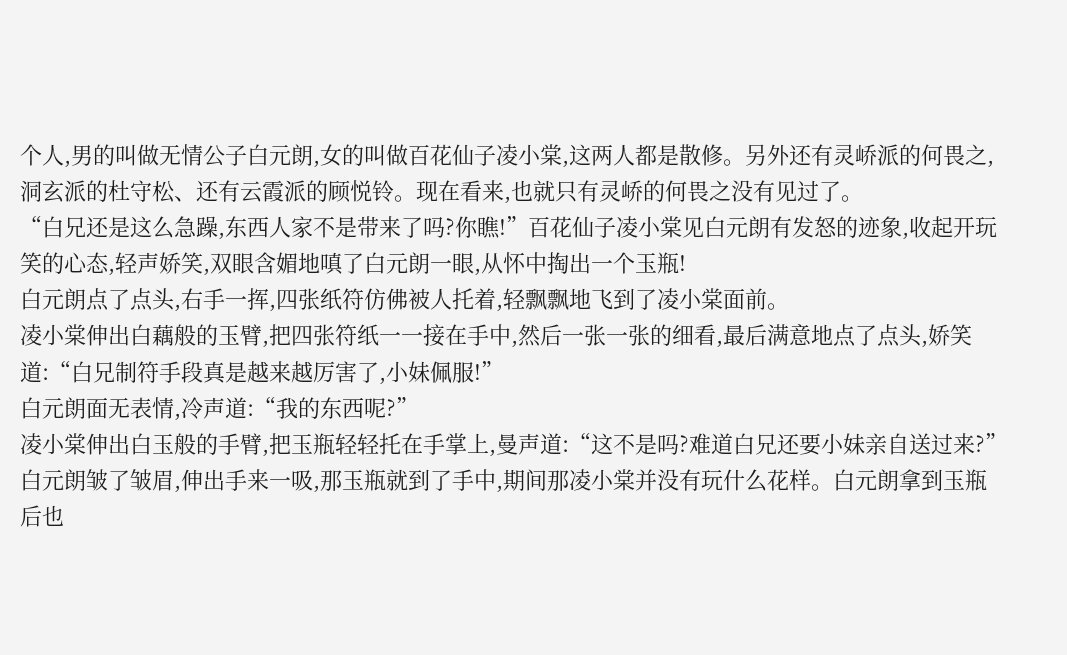个人,男的叫做无情公子白元朗,女的叫做百花仙子凌小棠,这两人都是散修。另外还有灵峤派的何畏之,洞玄派的杜守松、还有云霞派的顾悦铃。现在看来,也就只有灵峤的何畏之没有见过了。
“白兄还是这么急躁,东西人家不是带来了吗?你瞧!”百花仙子凌小棠见白元朗有发怒的迹象,收起开玩笑的心态,轻声娇笑,双眼含媚地嗔了白元朗一眼,从怀中掏出一个玉瓶!
白元朗点了点头,右手一挥,四张纸符仿佛被人托着,轻飘飘地飞到了凌小棠面前。
凌小棠伸出白藕般的玉臂,把四张符纸一一接在手中,然后一张一张的细看,最后满意地点了点头,娇笑道:“白兄制符手段真是越来越厉害了,小妹佩服!”
白元朗面无表情,冷声道:“我的东西呢?”
凌小棠伸出白玉般的手臂,把玉瓶轻轻托在手掌上,曼声道:“这不是吗?难道白兄还要小妹亲自送过来?”
白元朗皱了皱眉,伸出手来一吸,那玉瓶就到了手中,期间那凌小棠并没有玩什么花样。白元朗拿到玉瓶后也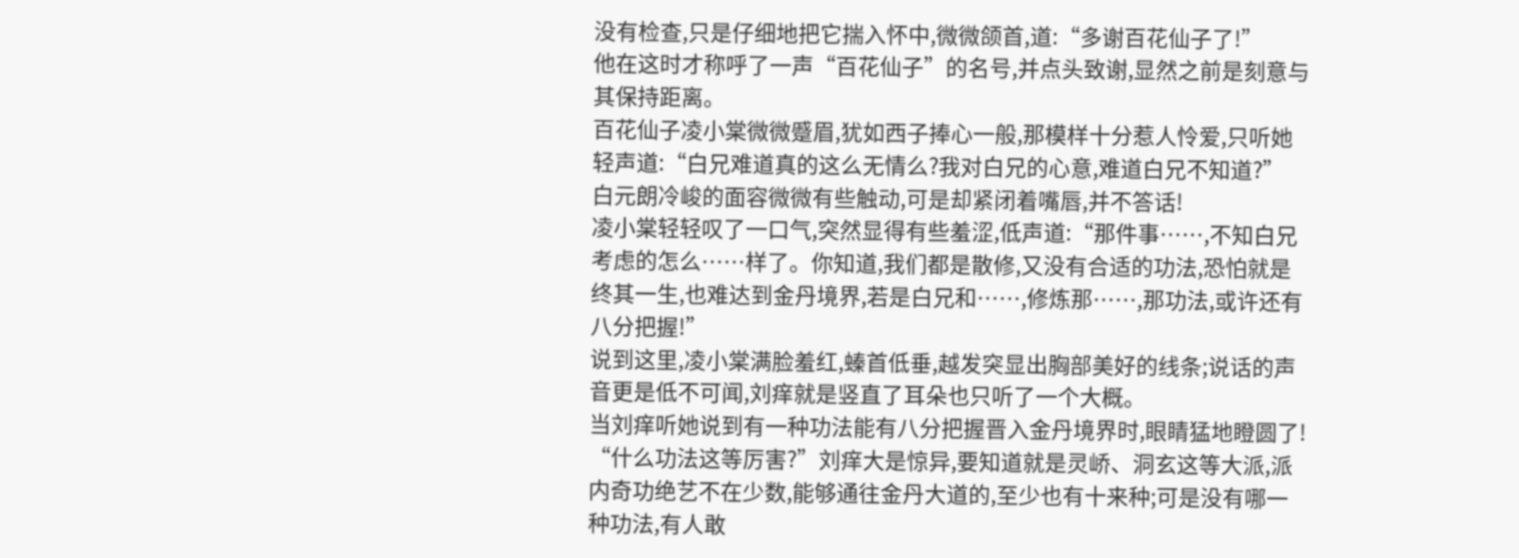没有检查,只是仔细地把它揣入怀中,微微颌首,道:“多谢百花仙子了!”
他在这时才称呼了一声“百花仙子”的名号,并点头致谢,显然之前是刻意与其保持距离。
百花仙子凌小棠微微蹙眉,犹如西子捧心一般,那模样十分惹人怜爱,只听她轻声道:“白兄难道真的这么无情么?我对白兄的心意,难道白兄不知道?”
白元朗冷峻的面容微微有些触动,可是却紧闭着嘴唇,并不答话!
凌小棠轻轻叹了一口气,突然显得有些羞涩,低声道:“那件事……,不知白兄考虑的怎么……样了。你知道,我们都是散修,又没有合适的功法,恐怕就是终其一生,也难达到金丹境界,若是白兄和……,修炼那……,那功法,或许还有八分把握!”
说到这里,凌小棠满脸羞红,螓首低垂,越发突显出胸部美好的线条;说话的声音更是低不可闻,刘痒就是竖直了耳朵也只听了一个大概。
当刘痒听她说到有一种功法能有八分把握晋入金丹境界时,眼睛猛地瞪圆了!
“什么功法这等厉害?”刘痒大是惊异,要知道就是灵峤、洞玄这等大派,派内奇功绝艺不在少数,能够通往金丹大道的,至少也有十来种;可是没有哪一种功法,有人敢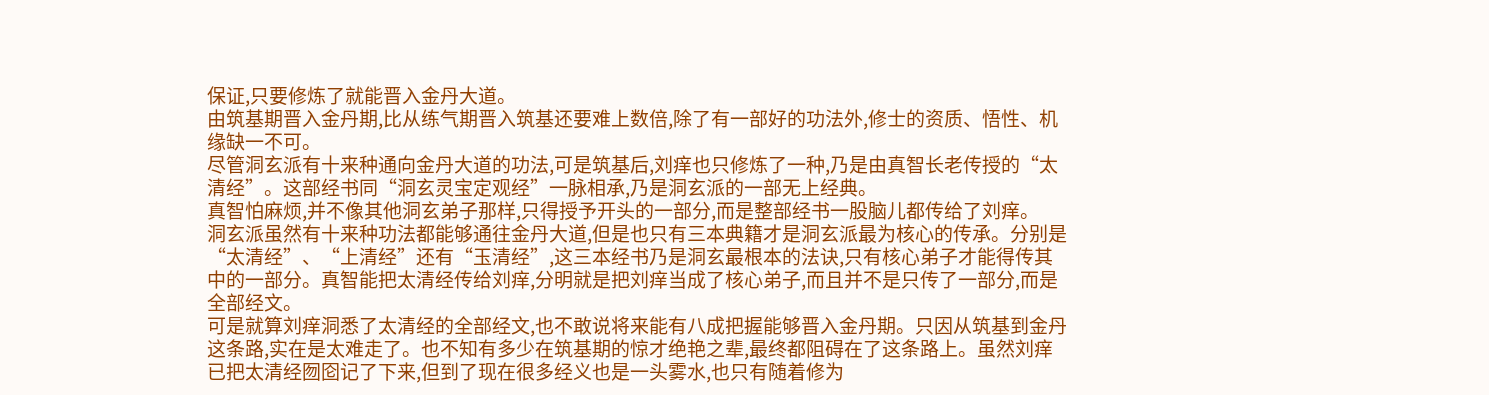保证,只要修炼了就能晋入金丹大道。
由筑基期晋入金丹期,比从练气期晋入筑基还要难上数倍,除了有一部好的功法外,修士的资质、悟性、机缘缺一不可。
尽管洞玄派有十来种通向金丹大道的功法,可是筑基后,刘痒也只修炼了一种,乃是由真智长老传授的“太清经”。这部经书同“洞玄灵宝定观经”一脉相承,乃是洞玄派的一部无上经典。
真智怕麻烦,并不像其他洞玄弟子那样,只得授予开头的一部分,而是整部经书一股脑儿都传给了刘痒。
洞玄派虽然有十来种功法都能够通往金丹大道,但是也只有三本典籍才是洞玄派最为核心的传承。分别是“太清经”、“上清经”还有“玉清经”,这三本经书乃是洞玄最根本的法诀,只有核心弟子才能得传其中的一部分。真智能把太清经传给刘痒,分明就是把刘痒当成了核心弟子,而且并不是只传了一部分,而是全部经文。
可是就算刘痒洞悉了太清经的全部经文,也不敢说将来能有八成把握能够晋入金丹期。只因从筑基到金丹这条路,实在是太难走了。也不知有多少在筑基期的惊才绝艳之辈,最终都阻碍在了这条路上。虽然刘痒已把太清经囫囵记了下来,但到了现在很多经义也是一头雾水,也只有随着修为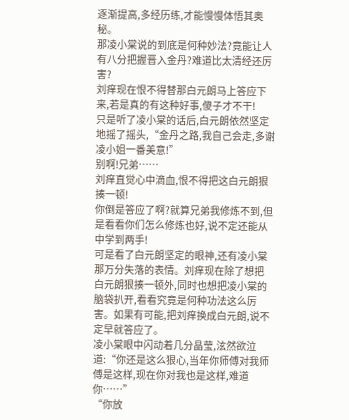逐渐提高,多经历练,才能慢慢体悟其奥秘。
那凌小棠说的到底是何种妙法?竟能让人有八分把握晋入金丹?难道比太清经还厉害?
刘痒现在恨不得替那白元朗马上答应下来,若是真的有这种好事,傻子才不干!
只是听了凌小棠的话后,白元朗依然坚定地摇了摇头,“金丹之路,我自己会走,多谢凌小姐一番美意!”
别啊!兄弟……
刘痒直觉心中滴血,恨不得把这白元朗狠揍一顿!
你倒是答应了啊?就算兄弟我修炼不到,但是看看你们怎么修炼也好,说不定还能从中学到两手!
可是看了白元朗坚定的眼神,还有凌小棠那万分失落的表情。刘痒现在除了想把白元朗狠揍一顿外,同时也想把凌小棠的脑袋扒开,看看究竟是何种功法这么厉害。如果有可能,把刘痒换成白元朗,说不定早就答应了。
凌小棠眼中闪动着几分晶莹,泫然欲泣道:“你还是这么狠心,当年你师傅对我师傅是这样,现在你对我也是这样,难道你……”
“你放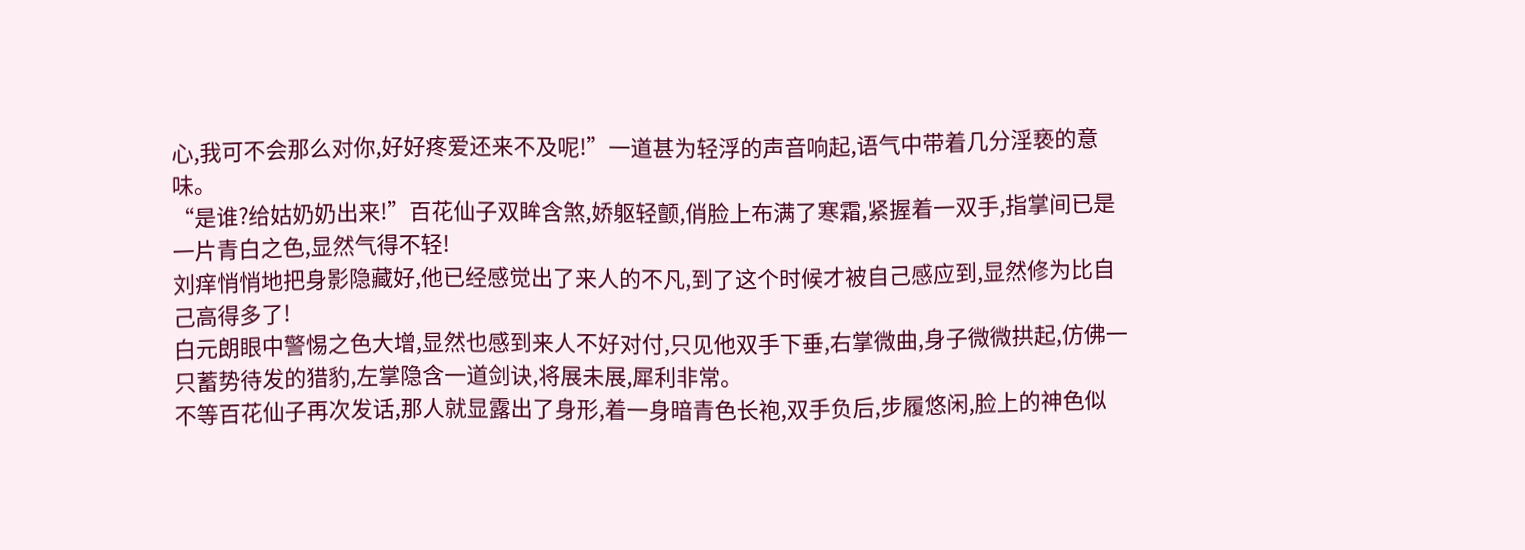心,我可不会那么对你,好好疼爱还来不及呢!”一道甚为轻浮的声音响起,语气中带着几分淫亵的意味。
“是谁?给姑奶奶出来!”百花仙子双眸含煞,娇躯轻颤,俏脸上布满了寒霜,紧握着一双手,指掌间已是一片青白之色,显然气得不轻!
刘痒悄悄地把身影隐藏好,他已经感觉出了来人的不凡,到了这个时候才被自己感应到,显然修为比自己高得多了!
白元朗眼中警惕之色大增,显然也感到来人不好对付,只见他双手下垂,右掌微曲,身子微微拱起,仿佛一只蓄势待发的猎豹,左掌隐含一道剑诀,将展未展,犀利非常。
不等百花仙子再次发话,那人就显露出了身形,着一身暗青色长袍,双手负后,步履悠闲,脸上的神色似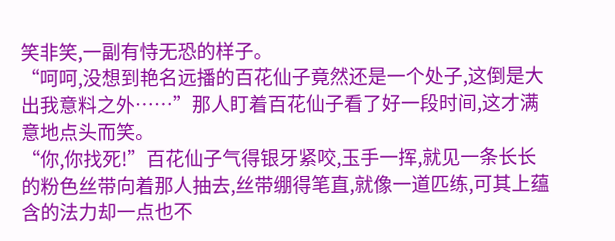笑非笑,一副有恃无恐的样子。
“呵呵,没想到艳名远播的百花仙子竟然还是一个处子,这倒是大出我意料之外……”那人盯着百花仙子看了好一段时间,这才满意地点头而笑。
“你,你找死!”百花仙子气得银牙紧咬,玉手一挥,就见一条长长的粉色丝带向着那人抽去,丝带绷得笔直,就像一道匹练,可其上蕴含的法力却一点也不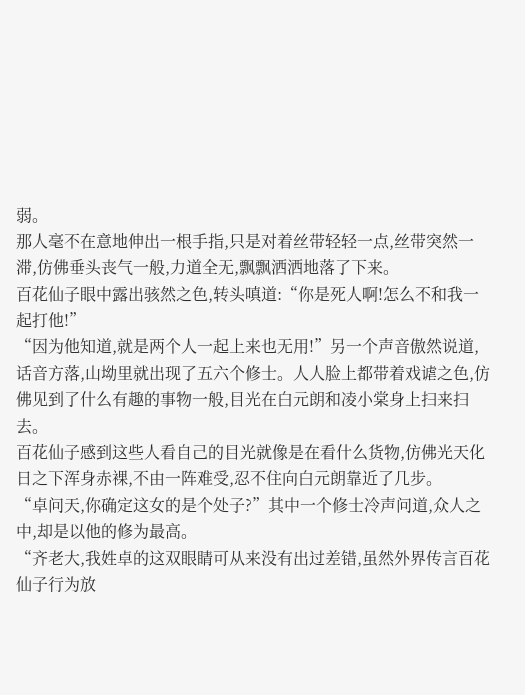弱。
那人毫不在意地伸出一根手指,只是对着丝带轻轻一点,丝带突然一滞,仿佛垂头丧气一般,力道全无,飘飘洒洒地落了下来。
百花仙子眼中露出骇然之色,转头嗔道:“你是死人啊!怎么不和我一起打他!”
“因为他知道,就是两个人一起上来也无用!”另一个声音傲然说道,话音方落,山坳里就出现了五六个修士。人人脸上都带着戏谑之色,仿佛见到了什么有趣的事物一般,目光在白元朗和凌小棠身上扫来扫去。
百花仙子感到这些人看自己的目光就像是在看什么货物,仿佛光天化日之下浑身赤裸,不由一阵难受,忍不住向白元朗靠近了几步。
“卓问天,你确定这女的是个处子?”其中一个修士冷声问道,众人之中,却是以他的修为最高。
“齐老大,我姓卓的这双眼睛可从来没有出过差错,虽然外界传言百花仙子行为放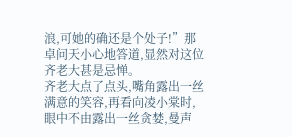浪,可她的确还是个处子!”那卓问天小心地答道,显然对这位齐老大甚是忌惮。
齐老大点了点头,嘴角露出一丝满意的笑容,再看向凌小棠时,眼中不由露出一丝贪婪,曼声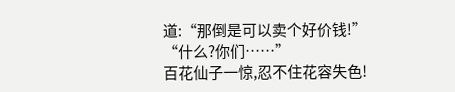道:“那倒是可以卖个好价钱!”
“什么?你们……”
百花仙子一惊,忍不住花容失色!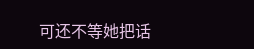可还不等她把话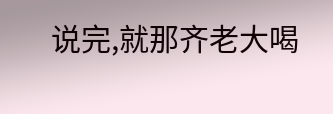说完,就那齐老大喝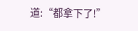道:“都拿下了!”